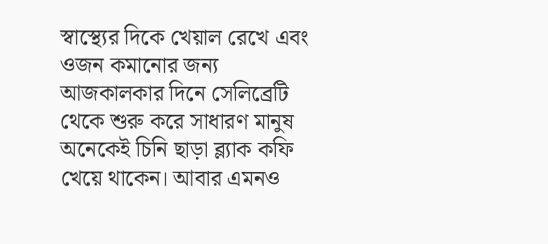স্বাস্থ্যের দিকে খেয়াল রেখে এবং ওজন কমানোর জন্য আজকালকার দিনে সেলিব্রেটি থেকে শুরু করে সাধারণ মানুষ অনেকেই চিনি ছাড়া ব্ল্যাক কফি খেয়ে থাকেন। আবার এমনও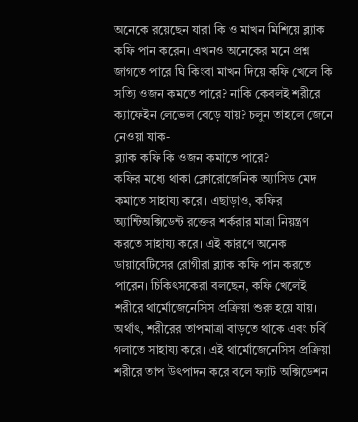অনেকে রয়েছেন যারা কি ও মাখন মিশিয়ে ব্ল্যাক কফি পান করেন। এখনও অনেকের মনে প্রশ্ন জাগতে পারে ঘি কিংবা মাখন দিয়ে কফি খেলে কি সত্যি ওজন কমতে পারে? নাকি কেবলই শরীরে ক্যাফেইন লেভেল বেড়ে যায়? চলুন তাহলে জেনে নেওয়া যাক-
ব্ল্যাক কফি কি ওজন কমাতে পারে?
কফির মধ্যে থাকা ক্লোরোজেনিক অ্যাসিড মেদ কমাতে সাহায্য করে। এছাড়াও, কফির অ্যান্টিঅক্সিডেন্ট রক্তের শর্করার মাত্রা নিয়ন্ত্রণ করতে সাহায্য করে। এই কারণে অনেক ডায়াবেটিসের রোগীরা ব্ল্যাক কফি পান করতে পারেন। চিকিৎসকেরা বলছেন, কফি খেলেই শরীরে থার্মোজেনেসিস প্রক্রিয়া শুরু হয়ে যায়। অর্থাৎ, শরীরের তাপমাত্রা বাড়তে থাকে এবং চর্বি গলাতে সাহায্য করে। এই থার্মোজেনেসিস প্রক্রিয়া শরীরে তাপ উৎপাদন করে বলে ফ্যাট অক্সিডেশন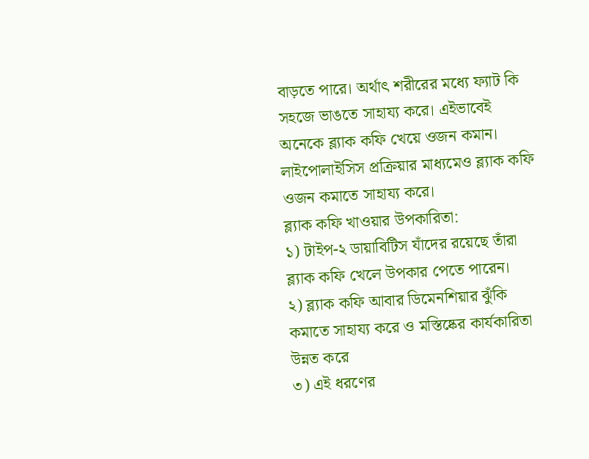বাড়তে পারে। অর্থাৎ শরীরের মধ্যে ফ্যাট কি সহজে ভাঙতে সাহায্য করে। এইভাবেই অনেকে ব্ল্যাক কফি খেয়ে ওজন কমান। লাইপোলাইসিস প্রক্রিয়ার মাধ্যমেও ব্ল্যাক কফি ওজন কমাতে সাহায্য করে।
ব্ল্যাক কফি খাওয়ার উপকারিতা:
১) টাইপ-২ ডায়াবিটিস যাঁদের রয়েছে তাঁরা ব্ল্যাক কফি খেলে উপকার পেতে পারেন।
২) ব্ল্যাক কফি আবার ডিমেনশিয়ার ঝুঁকি কমাতে সাহায্য করে ও মস্তিষ্কের কার্যকারিতা উন্নত করে
৩) এই ধরণের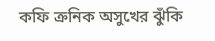কফি ক্রনিক অসুখের ঝুঁকি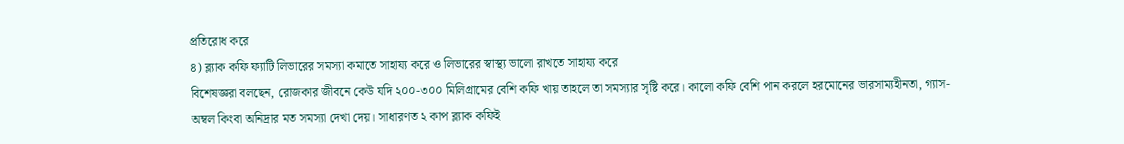প্রতিরোধ করে
৪) ব্ল্যাক কফি ফ্যাটি লিভারের সমস্যা কমাতে সাহায্য করে ও লিভারের স্বাস্থ্য ভালো রাখতে সাহায্য করে
বিশেষজ্ঞরা বলছেন, রোজকার জীবনে কেউ যদি ২০০-৩০০ মিলিগ্রামের বেশি কফি খায় তাহলে তা সমস্যার সৃষ্টি করে। কালো কফি বেশি পান করলে হরমোনের ভারসাম্যহীনতা, গ্যাস-অম্বল কিংবা অনিদ্রার মত সমস্যা দেখা দেয়। সাধারণত ২ কাপ ব্ল্যাক কফিই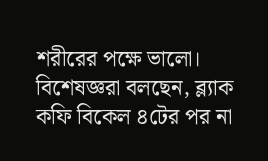শরীরের পক্ষে ভালো। বিশেষজ্ঞরা বলছেন, ব্ল্যাক কফি বিকেল ৪টের পর না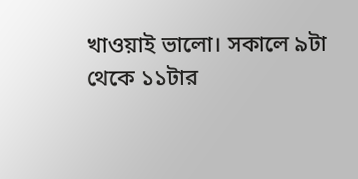খাওয়াই ভালো। সকালে ৯টা থেকে ১১টার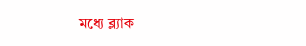মধ্যে ব্ল্যাক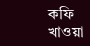কফি খাওয়া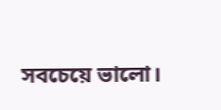সবচেয়ে ভালো।